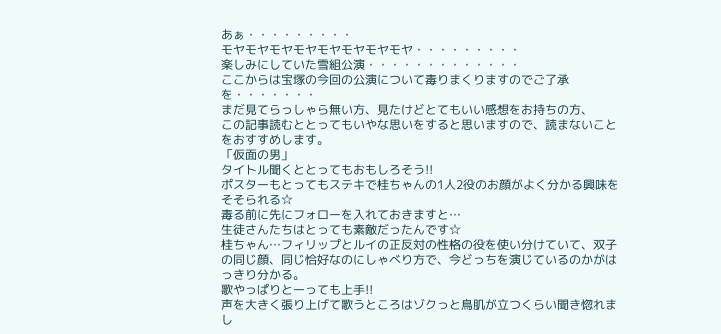あぁ・・・・・・・・・
モヤモヤモヤモヤモヤモヤモヤモヤ・・・・・・・・・
楽しみにしていた雪組公演・・・・・・・・・・・・・
ここからは宝塚の今回の公演について毒りまくりますのでご了承を・・・・・・・
まだ見てらっしゃら無い方、見たけどとてもいい感想をお持ちの方、
この記事読むととってもいやな思いをすると思いますので、読まないことをおすすめします。
「仮面の男」
タイトル聞くととってもおもしろそう!!
ポスターもとってもステキで桂ちゃんの1人2役のお顔がよく分かる興味をそそられる☆
毒る前に先にフォローを入れておきますと…
生徒さんたちはとっても素敵だったんです☆
桂ちゃん…フィリップとルイの正反対の性格の役を使い分けていて、双子の同じ顔、同じ恰好なのにしゃべり方で、今どっちを演じているのかがはっきり分かる。
歌やっぱりとーっても上手!!
声を大きく張り上げて歌うところはゾクっと鳥肌が立つくらい聞き惚れまし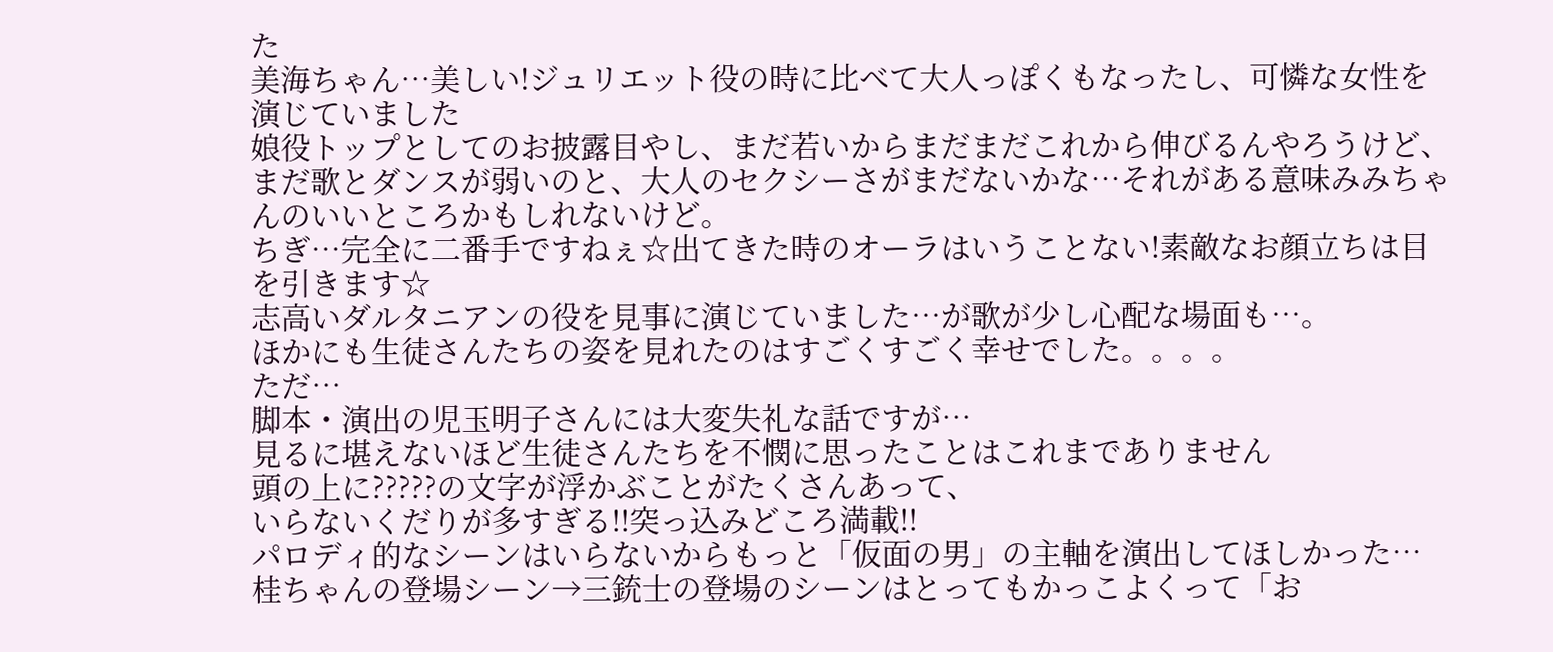た
美海ちゃん…美しい!ジュリエット役の時に比べて大人っぽくもなったし、可憐な女性を演じていました
娘役トップとしてのお披露目やし、まだ若いからまだまだこれから伸びるんやろうけど、まだ歌とダンスが弱いのと、大人のセクシーさがまだないかな…それがある意味みみちゃんのいいところかもしれないけど。
ちぎ…完全に二番手ですねぇ☆出てきた時のオーラはいうことない!素敵なお顔立ちは目を引きます☆
志高いダルタニアンの役を見事に演じていました…が歌が少し心配な場面も…。
ほかにも生徒さんたちの姿を見れたのはすごくすごく幸せでした。。。。
ただ…
脚本・演出の児玉明子さんには大変失礼な話ですが…
見るに堪えないほど生徒さんたちを不憫に思ったことはこれまでありません
頭の上に?????の文字が浮かぶことがたくさんあって、
いらないくだりが多すぎる!!突っ込みどころ満載!!
パロディ的なシーンはいらないからもっと「仮面の男」の主軸を演出してほしかった…
桂ちゃんの登場シーン→三銃士の登場のシーンはとってもかっこよくって「お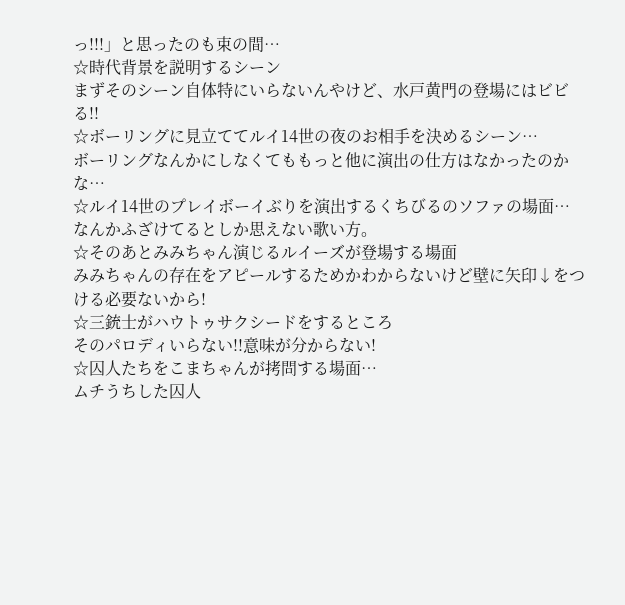っ!!!」と思ったのも束の間…
☆時代背景を説明するシーン
まずそのシーン自体特にいらないんやけど、水戸黄門の登場にはビビる!!
☆ボーリングに見立ててルイ14世の夜のお相手を決めるシーン…
ボーリングなんかにしなくてももっと他に演出の仕方はなかったのかな…
☆ルイ14世のプレイボーイぶりを演出するくちびるのソファの場面…
なんかふざけてるとしか思えない歌い方。
☆そのあとみみちゃん演じるルイーズが登場する場面
みみちゃんの存在をアピールするためかわからないけど壁に矢印↓をつける必要ないから!
☆三銃士がハウトゥサクシードをするところ
そのパロディいらない!!意味が分からない!
☆囚人たちをこまちゃんが拷問する場面…
ムチうちした囚人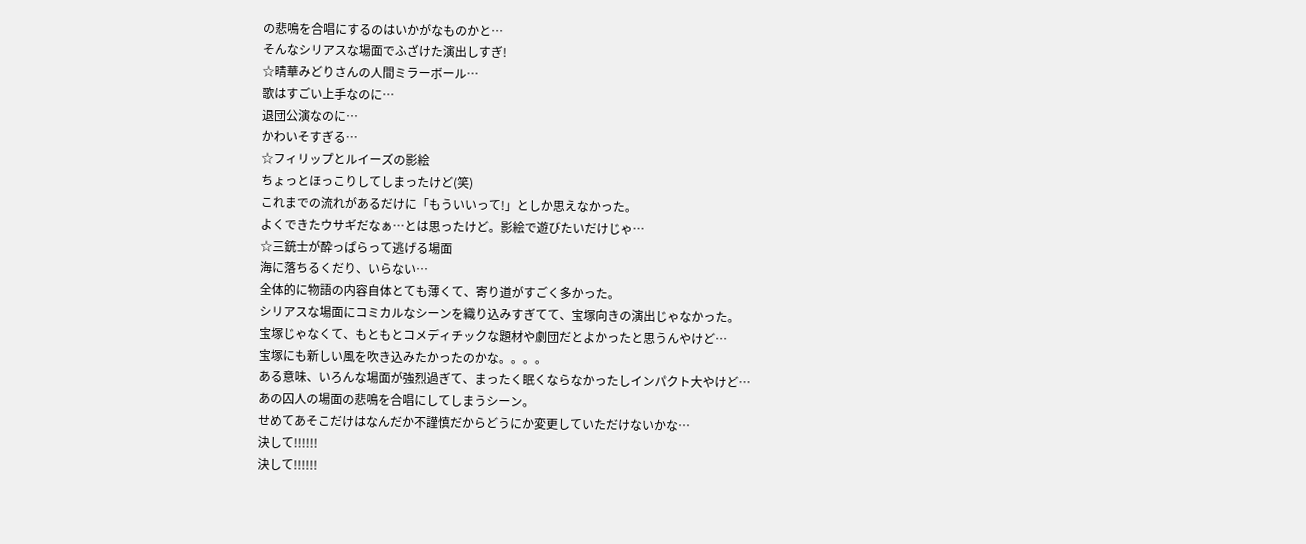の悲鳴を合唱にするのはいかがなものかと…
そんなシリアスな場面でふざけた演出しすぎ!
☆晴華みどりさんの人間ミラーボール…
歌はすごい上手なのに…
退団公演なのに…
かわいそすぎる…
☆フィリップとルイーズの影絵
ちょっとほっこりしてしまったけど(笑)
これまでの流れがあるだけに「もういいって!」としか思えなかった。
よくできたウサギだなぁ…とは思ったけど。影絵で遊びたいだけじゃ…
☆三銃士が酔っぱらって逃げる場面
海に落ちるくだり、いらない…
全体的に物語の内容自体とても薄くて、寄り道がすごく多かった。
シリアスな場面にコミカルなシーンを織り込みすぎてて、宝塚向きの演出じゃなかった。
宝塚じゃなくて、もともとコメディチックな題材や劇団だとよかったと思うんやけど…
宝塚にも新しい風を吹き込みたかったのかな。。。。
ある意味、いろんな場面が強烈過ぎて、まったく眠くならなかったしインパクト大やけど…
あの囚人の場面の悲鳴を合唱にしてしまうシーン。
せめてあそこだけはなんだか不謹慎だからどうにか変更していただけないかな…
決して!!!!!!
決して!!!!!!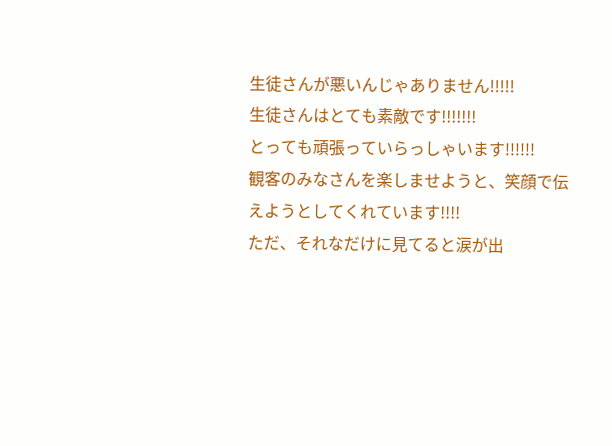生徒さんが悪いんじゃありません!!!!!
生徒さんはとても素敵です!!!!!!!
とっても頑張っていらっしゃいます!!!!!!
観客のみなさんを楽しませようと、笑顔で伝えようとしてくれています!!!!
ただ、それなだけに見てると涙が出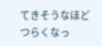てきそうなほどつらくなっ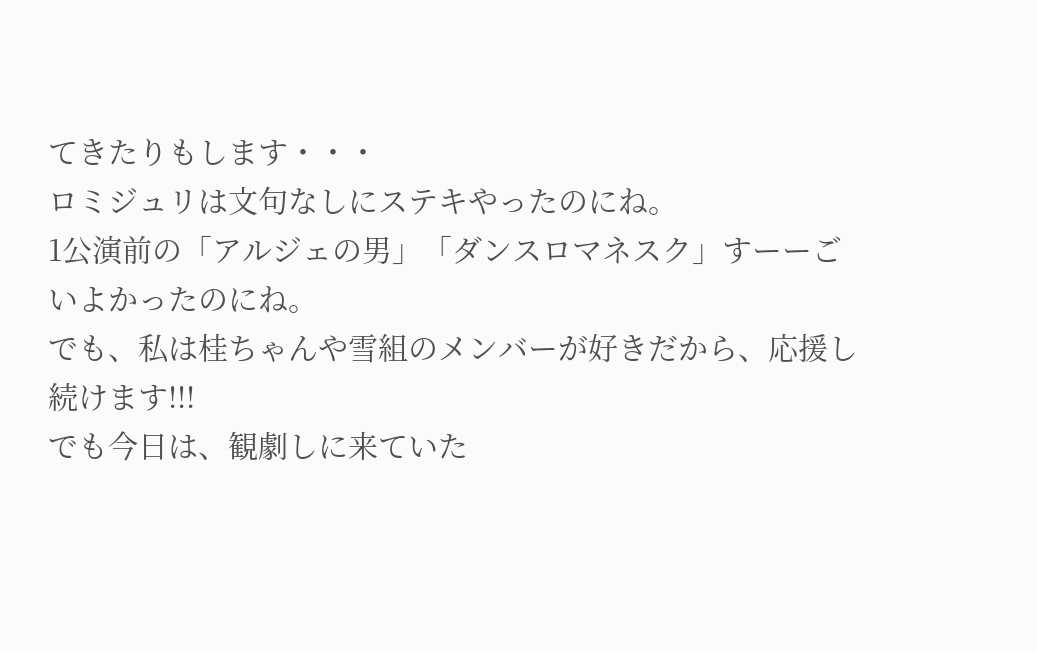てきたりもします・・・
ロミジュリは文句なしにステキやったのにね。
1公演前の「アルジェの男」「ダンスロマネスク」すーーごいよかったのにね。
でも、私は桂ちゃんや雪組のメンバーが好きだから、応援し続けます!!!
でも今日は、観劇しに来ていた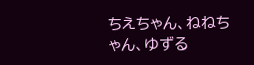ちえちゃん、ねねちゃん、ゆずる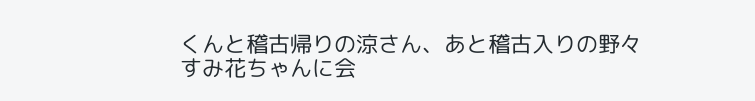くんと稽古帰りの涼さん、あと稽古入りの野々すみ花ちゃんに会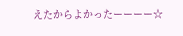えたからよかったーーーー☆